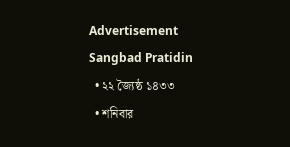Advertisement
Sangbad Pratidin
  • ২২ জ্যৈষ্ঠ ১৪৩৩
  • শনিবার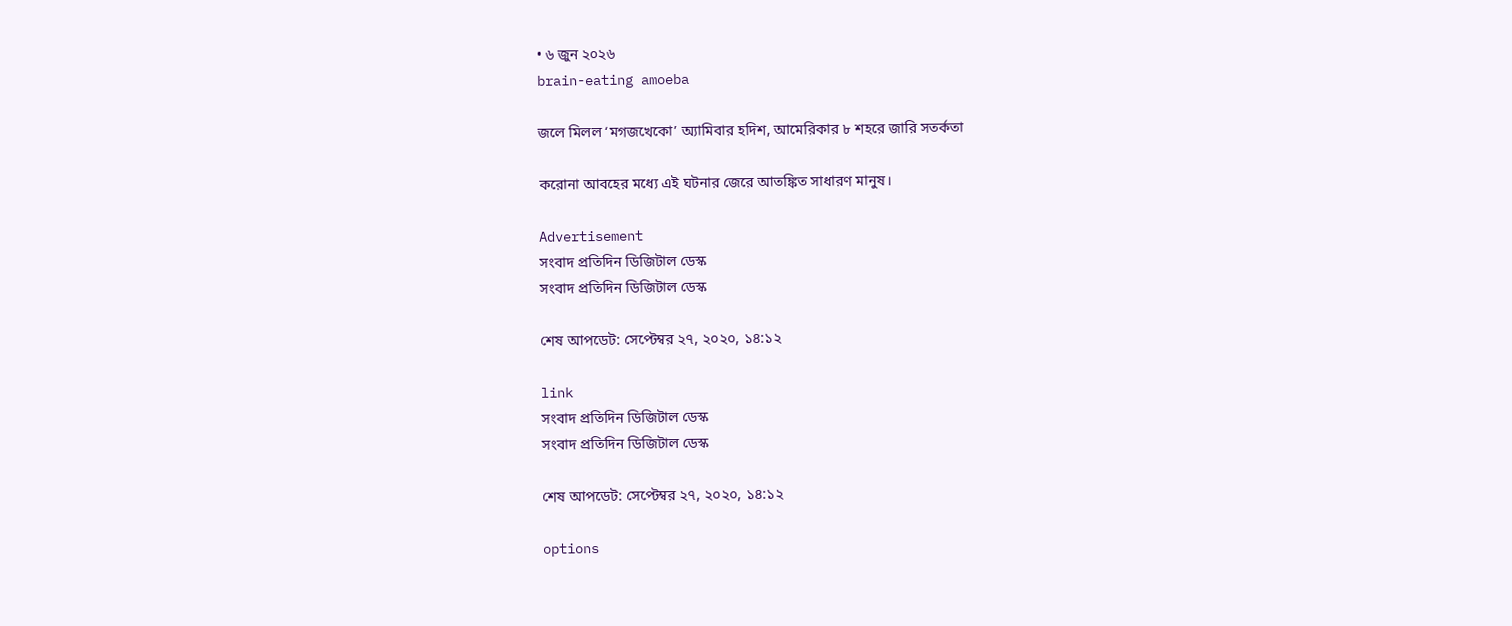• ৬ জুন ২০২৬
brain-eating amoeba

জলে মিলল ‘মগজখেকো’ অ্যামিবার হদিশ, আমেরিকার ৮ শহরে জারি সতর্কতা

করোনা আবহের মধ্যে এই ঘটনার জেরে আতঙ্কিত সাধারণ মানুষ।

Advertisement
সংবাদ প্রতিদিন ডিজিটাল ডেস্ক
সংবাদ প্রতিদিন ডিজিটাল ডেস্ক

শেষ আপডেট: সেপ্টেম্বর ২৭, ২০২০, ১৪:১২

link
সংবাদ প্রতিদিন ডিজিটাল ডেস্ক
সংবাদ প্রতিদিন ডিজিটাল ডেস্ক

শেষ আপডেট: সেপ্টেম্বর ২৭, ২০২০, ১৪:১২

options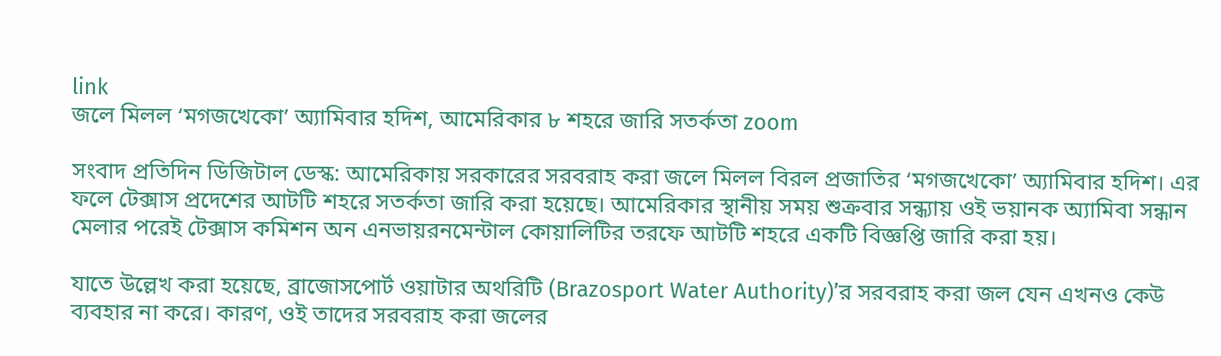link
জলে মিলল ‘মগজখেকো’ অ্যামিবার হদিশ, আমেরিকার ৮ শহরে জারি সতর্কতা zoom

সংবাদ প্রতিদিন ডিজিটাল ডেস্ক: আমেরিকায় সরকারের সরবরাহ করা জলে মিলল বিরল প্রজাতির ‘মগজখেকো’ অ্যামিবার হদিশ। এর ফলে টেক্সাস প্রদেশের আটটি শহরে সতর্কতা জারি করা হয়েছে। আমেরিকার স্থানীয় সময় শুক্রবার সন্ধ্যায় ওই ভয়ানক অ্যামিবা সন্ধান মেলার পরেই টেক্সাস কমিশন অন এনভায়রনমেন্টাল কোয়ালিটির তরফে আটটি শহরে একটি বিজ্ঞপ্তি জারি করা হয়।

যাতে উল্লেখ করা হয়েছে, ব্রাজোসপোর্ট ওয়াটার অথরিটি (Brazosport Water Authority)’র সরবরাহ করা জল যেন এখনও কেউ ব্যবহার না করে। কারণ, ওই তাদের সরবরাহ করা জলের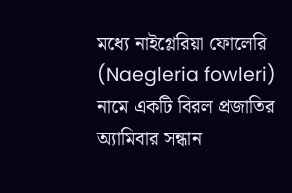মধ্যে নাইগ্লেরিয়া ফোলেরি (Naegleria fowleri) নামে একটি বিরল প্রজাতির অ্যামিবার সন্ধান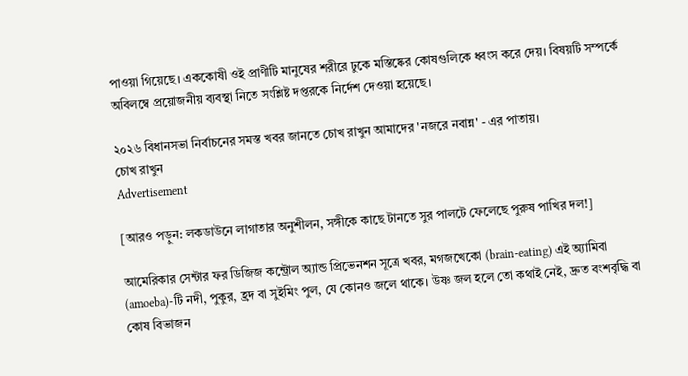পাওয়া গিয়েছে। এককোষী ওই প্রাণীটি মানুষের শরীরে ঢুকে মস্তিষ্কের কোষগুলিকে ধ্বংস করে দেয়। বিষয়টি সম্পর্কে অবিলম্বে প্রয়োজনীয় ব্যবস্থা নিতে সংশ্লিষ্ট দপ্তরকে নির্দেশ দেওয়া হয়েছে।

২০২৬ বিধানসভা নির্বাচনের সমস্ত খবর জানতে চোখ রাখুন আমাদের 'নজরে নবান্ন' - এর পাতায়।
চোখ রাখুন
Advertisement

[আরও পড়ুন: লকডাউনে লাগাতার অনুশীলন, সঙ্গীকে কাছে টানতে সুর পালটে ফেলেছে পুরুষ পাখির দল!]

আমেরিকার সেন্টার ফর ডিজিজ কন্ট্রোল অ্যান্ড প্রিভেনশন সূত্রে খবর, মগজখেকো (brain-eating) এই অ্যামিবা (amoeba)-টি নদী, পুকুর, হ্রদ বা সুইমিং পুল, যে কোনও জলে থাকে। উষ্ণ জল হলে তো কথাই নেই, দ্রুত বংশবৃদ্ধি বা কোষ বিভাজন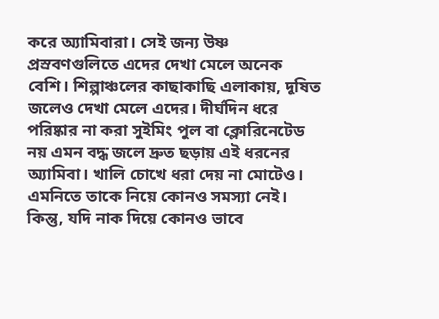করে অ্যামিবারা। সেই জন্য উষ্ণ প্রস্রবণগুলিতে এদের দেখা মেলে অনেক বেশি। শিল্পাঞ্চলের কাছাকাছি এলাকায়, দূষিত জলেও দেখা মেলে এদের। দীর্ঘদিন ধরে পরিষ্কার না করা সুইমিং পুল বা ক্লোরিনেটেড নয় এমন বদ্ধ জলে দ্রুত ছড়ায় এই ধরনের অ্যামিবা। খালি চোখে ধরা দেয় না মোটেও। এমনিতে তাকে নিয়ে কোনও সমস্যা নেই। কিন্তু, যদি নাক দিয়ে কোনও ভাবে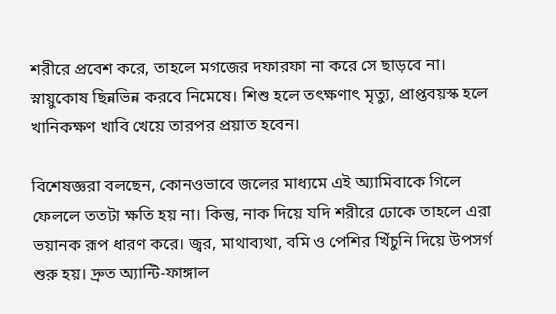শরীরে প্রবেশ করে, তাহলে মগজের দফারফা না করে সে ছাড়বে না। স্নায়ুকোষ ছিন্নভিন্ন করবে নিমেষে। শিশু হলে তৎক্ষণাৎ মৃত্যু, প্রাপ্তবয়স্ক হলে খানিকক্ষণ খাবি খেয়ে তারপর প্রয়াত হবেন।

বিশেষজ্ঞরা বলছেন, কোনওভাবে জলের মাধ্যমে এই অ্যামিবাকে গিলে ফেললে ততটা ক্ষতি হয় না। কিন্তু, নাক দিয়ে যদি শরীরে ঢোকে তাহলে এরা ভয়ানক রূপ ধারণ করে। জ্বর, মাথাব্যথা, বমি ও পেশির খিঁচুনি দিয়ে উপসর্গ শুরু হয়। দ্রুত অ্যান্টি-ফাঙ্গাল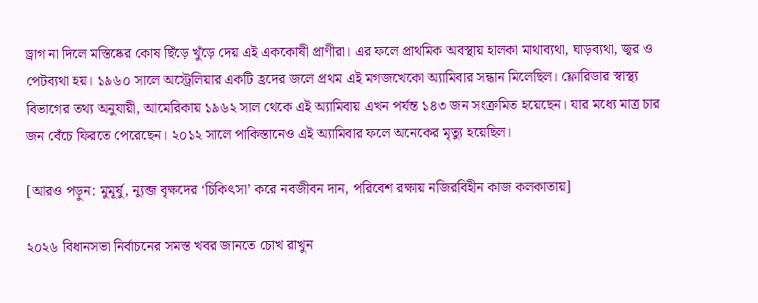ড্রাগ না দিলে মস্তিষ্কের কোষ ছিঁড়ে খুঁড়ে দেয় এই এককোষী প্রাণীরা। এর ফলে প্রাথমিক অবস্থায় হালকা মাথাব্যথা, ঘাড়ব্যথা, জ্বর ও পেটব্যথা হয়। ১৯৬০ সালে অস্ট্রেলিয়ার একটি হ্রদের জলে প্রথম এই মগজখেকো অ্যামিবার সন্ধান মিলেছিল। ফ্লোরিডার স্বাস্থ্য বিভাগের তথ্য অনুযায়ী, আমেরিকায় ১৯৬২ সাল থেকে এই অ্যামিবায় এখন পর্যন্ত ১৪৩ জন সংক্রমিত হয়েছেন। যার মধ্যে মাত্র চার জন বেঁচে ফিরতে পেরেছেন। ২০১২ সালে পাকিস্তানেও এই অ্যামিবার ফলে অনেকের মৃত্যু হয়েছিল।

[আরও পড়ুন: মুমূর্ষু, ন্যুব্জ বৃক্ষদের ‘চিকিৎসা’ করে নবজীবন দান, পরিবেশ রক্ষায় নজিরবিহীন কাজ কলকাতায়]

২০২৬ বিধানসভা নির্বাচনের সমস্ত খবর জানতে চোখ রাখুন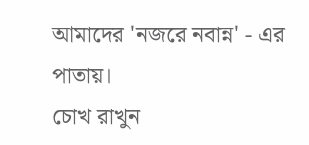আমাদের 'নজরে নবান্ন' - এর পাতায়।
চোখ রাখুন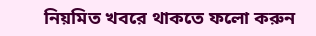নিয়মিত খবরে থাকতে ফলো করুন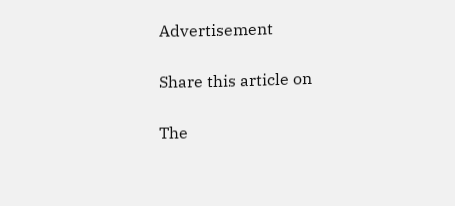Advertisement

Share this article on

The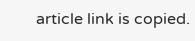article link is copied.